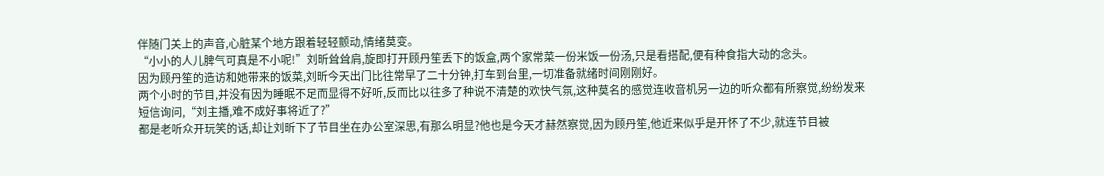伴随门关上的声音,心脏某个地方跟着轻轻颤动,情绪莫变。
“小小的人儿脾气可真是不小呢!”刘昕耸耸肩,旋即打开顾丹笙丢下的饭盒,两个家常菜一份米饭一份汤,只是看搭配,便有种食指大动的念头。
因为顾丹笙的造访和她带来的饭菜,刘昕今天出门比往常早了二十分钟,打车到台里,一切准备就绪时间刚刚好。
两个小时的节目,并没有因为睡眠不足而显得不好听,反而比以往多了种说不清楚的欢快气氛,这种莫名的感觉连收音机另一边的听众都有所察觉,纷纷发来短信询问,“刘主播,难不成好事将近了?”
都是老听众开玩笑的话,却让刘昕下了节目坐在办公室深思,有那么明显?他也是今天才赫然察觉,因为顾丹笙,他近来似乎是开怀了不少,就连节目被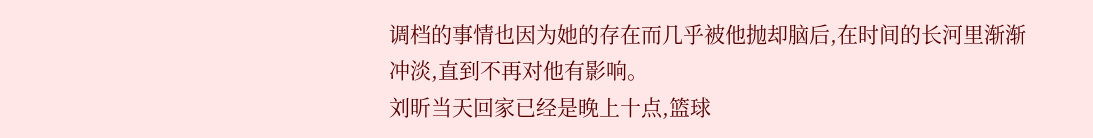调档的事情也因为她的存在而几乎被他抛却脑后,在时间的长河里渐渐冲淡,直到不再对他有影响。
刘昕当天回家已经是晚上十点,篮球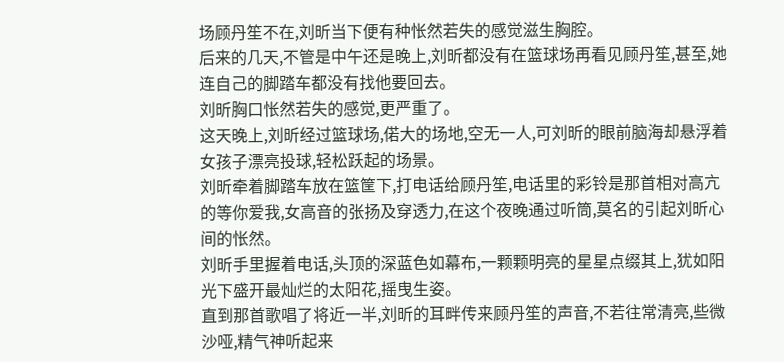场顾丹笙不在,刘昕当下便有种怅然若失的感觉滋生胸腔。
后来的几天,不管是中午还是晚上,刘昕都没有在篮球场再看见顾丹笙,甚至,她连自己的脚踏车都没有找他要回去。
刘昕胸口怅然若失的感觉,更严重了。
这天晚上,刘昕经过篮球场,偌大的场地,空无一人,可刘昕的眼前脑海却悬浮着女孩子漂亮投球,轻松跃起的场景。
刘昕牵着脚踏车放在篮筐下,打电话给顾丹笙,电话里的彩铃是那首相对高亢的等你爱我,女高音的张扬及穿透力,在这个夜晚通过听筒,莫名的引起刘昕心间的怅然。
刘昕手里握着电话,头顶的深蓝色如幕布,一颗颗明亮的星星点缀其上,犹如阳光下盛开最灿烂的太阳花,摇曳生姿。
直到那首歌唱了将近一半,刘昕的耳畔传来顾丹笙的声音,不若往常清亮,些微沙哑,精气神听起来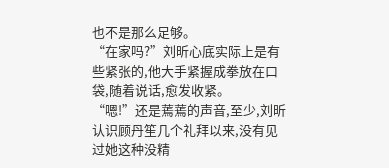也不是那么足够。
“在家吗?”刘昕心底实际上是有些紧张的,他大手紧握成拳放在口袋,随着说话,愈发收紧。
“嗯!”还是蔫蔫的声音,至少,刘昕认识顾丹笙几个礼拜以来,没有见过她这种没精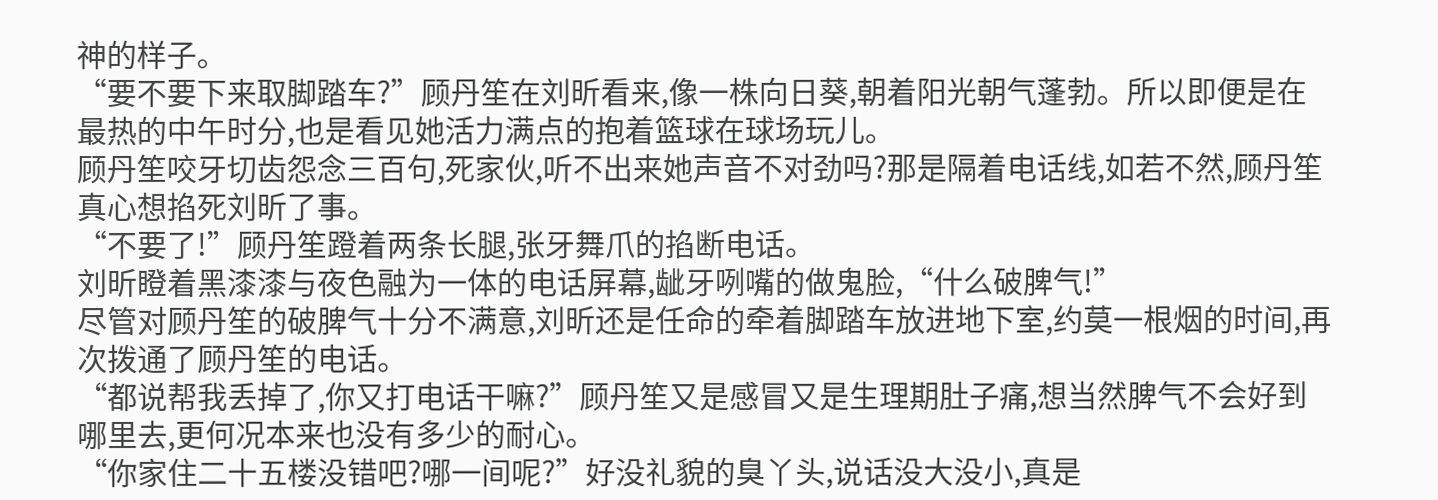神的样子。
“要不要下来取脚踏车?”顾丹笙在刘昕看来,像一株向日葵,朝着阳光朝气蓬勃。所以即便是在最热的中午时分,也是看见她活力满点的抱着篮球在球场玩儿。
顾丹笙咬牙切齿怨念三百句,死家伙,听不出来她声音不对劲吗?那是隔着电话线,如若不然,顾丹笙真心想掐死刘昕了事。
“不要了!”顾丹笙蹬着两条长腿,张牙舞爪的掐断电话。
刘昕瞪着黑漆漆与夜色融为一体的电话屏幕,龇牙咧嘴的做鬼脸,“什么破脾气!”
尽管对顾丹笙的破脾气十分不满意,刘昕还是任命的牵着脚踏车放进地下室,约莫一根烟的时间,再次拨通了顾丹笙的电话。
“都说帮我丢掉了,你又打电话干嘛?”顾丹笙又是感冒又是生理期肚子痛,想当然脾气不会好到哪里去,更何况本来也没有多少的耐心。
“你家住二十五楼没错吧?哪一间呢?”好没礼貌的臭丫头,说话没大没小,真是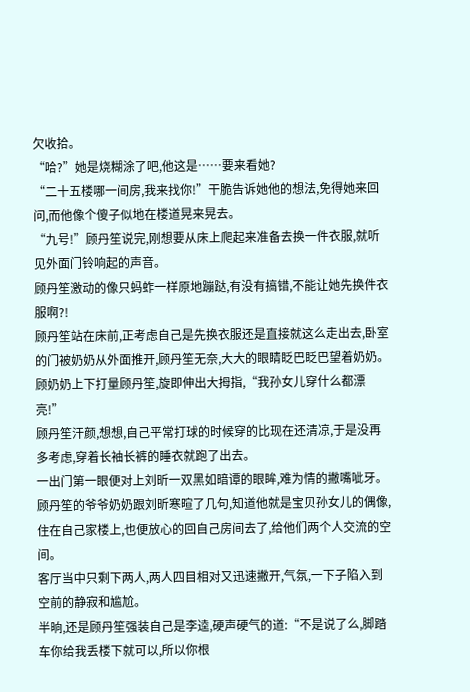欠收拾。
“哈?”她是烧糊涂了吧,他这是……要来看她?
“二十五楼哪一间房,我来找你!”干脆告诉她他的想法,免得她来回问,而他像个傻子似地在楼道晃来晃去。
“九号!”顾丹笙说完,刚想要从床上爬起来准备去换一件衣服,就听见外面门铃响起的声音。
顾丹笙激动的像只蚂蚱一样原地蹦跶,有没有搞错,不能让她先换件衣服啊?!
顾丹笙站在床前,正考虑自己是先换衣服还是直接就这么走出去,卧室的门被奶奶从外面推开,顾丹笙无奈,大大的眼睛眨巴眨巴望着奶奶。
顾奶奶上下打量顾丹笙,旋即伸出大拇指,“我孙女儿穿什么都漂亮!”
顾丹笙汗颜,想想,自己平常打球的时候穿的比现在还清凉,于是没再多考虑,穿着长袖长裤的睡衣就跑了出去。
一出门第一眼便对上刘昕一双黑如暗谭的眼眸,难为情的撇嘴呲牙。
顾丹笙的爷爷奶奶跟刘昕寒暄了几句,知道他就是宝贝孙女儿的偶像,住在自己家楼上,也便放心的回自己房间去了,给他们两个人交流的空间。
客厅当中只剩下两人,两人四目相对又迅速撇开,气氛,一下子陷入到空前的静寂和尴尬。
半晌,还是顾丹笙强装自己是李逵,硬声硬气的道:“不是说了么,脚踏车你给我丢楼下就可以,所以你根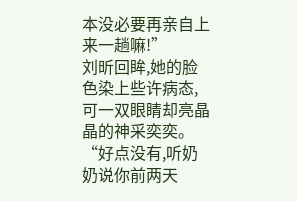本没必要再亲自上来一趟嘛!”
刘昕回眸,她的脸色染上些许病态,可一双眼睛却亮晶晶的神采奕奕。
“好点没有,听奶奶说你前两天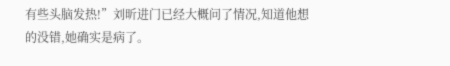有些头脑发热!”刘昕进门已经大概问了情况,知道他想的没错,她确实是病了。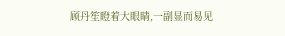顾丹笙瞪着大眼睛,一副显而易见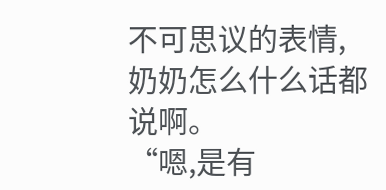不可思议的表情,奶奶怎么什么话都说啊。
“嗯,是有